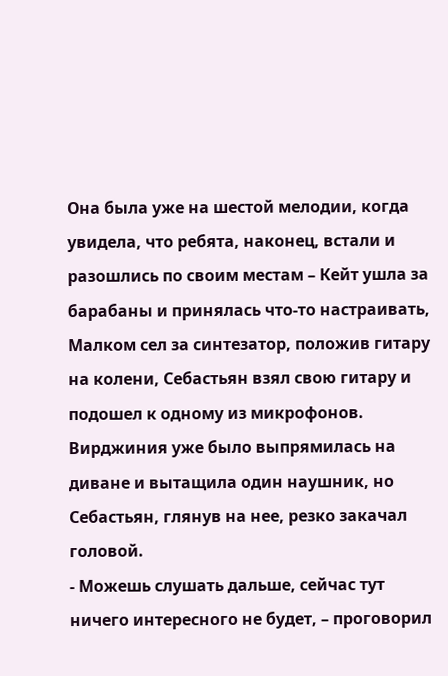Она была уже на шестой мелодии, когда увидела, что ребята, наконец, встали и разошлись по своим местам – Кейт ушла за барабаны и принялась что-то настраивать, Малком сел за синтезатор, положив гитару на колени, Себастьян взял свою гитару и подошел к одному из микрофонов. Вирджиния уже было выпрямилась на диване и вытащила один наушник, но Себастьян, глянув на нее, резко закачал головой.
- Можешь слушать дальше, сейчас тут ничего интересного не будет, – проговорил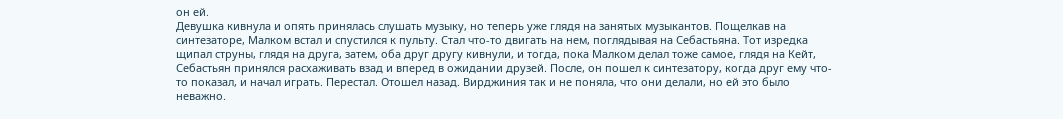он ей.
Девушка кивнула и опять принялась слушать музыку, но теперь уже глядя на занятых музыкантов. Пощелкав на синтезаторе, Малком встал и спустился к пульту. Стал что-то двигать на нем, поглядывая на Себастьяна. Тот изредка щипал струны, глядя на друга, затем, оба друг другу кивнули, и тогда, пока Малком делал тоже самое, глядя на Кейт, Себастьян принялся расхаживать взад и вперед в ожидании друзей. После, он пошел к синтезатору, когда друг ему что-то показал, и начал играть. Перестал. Отошел назад. Вирджиния так и не поняла, что они делали, но ей это было неважно.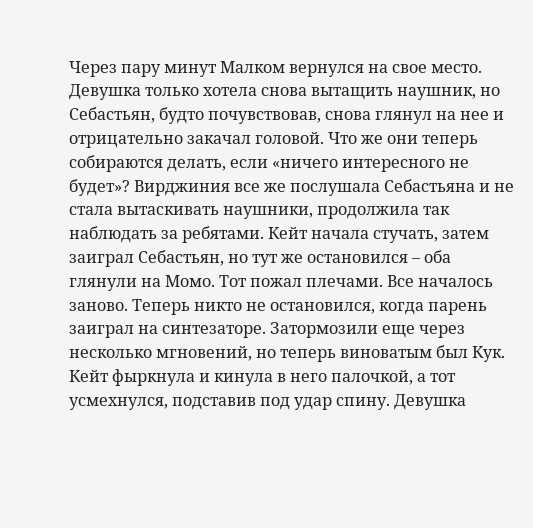Через пару минут Малком вернулся на свое место. Девушка только хотела снова вытащить наушник, но Себастьян, будто почувствовав, снова глянул на нее и отрицательно закачал головой. Что же они теперь собираются делать, если «ничего интересного не будет»? Вирджиния все же послушала Себастьяна и не стала вытаскивать наушники, продолжила так наблюдать за ребятами. Кейт начала стучать, затем заиграл Себастьян, но тут же остановился – оба глянули на Момо. Тот пожал плечами. Все началось заново. Теперь никто не остановился, когда парень заиграл на синтезаторе. Затормозили еще через несколько мгновений, но теперь виноватым был Кук. Кейт фыркнула и кинула в него палочкой, а тот усмехнулся, подставив под удар спину. Девушка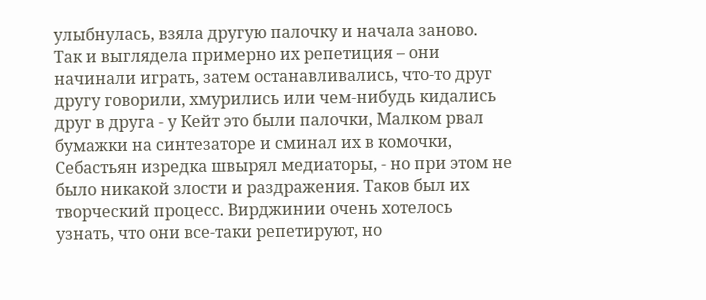улыбнулась, взяла другую палочку и начала заново.
Так и выглядела примерно их репетиция – они начинали играть, затем останавливались, что-то друг другу говорили, хмурились или чем-нибудь кидались друг в друга - у Кейт это были палочки, Малком рвал бумажки на синтезаторе и сминал их в комочки, Себастьян изредка швырял медиаторы, - но при этом не было никакой злости и раздражения. Таков был их творческий процесс. Вирджинии очень хотелось узнать, что они все-таки репетируют, но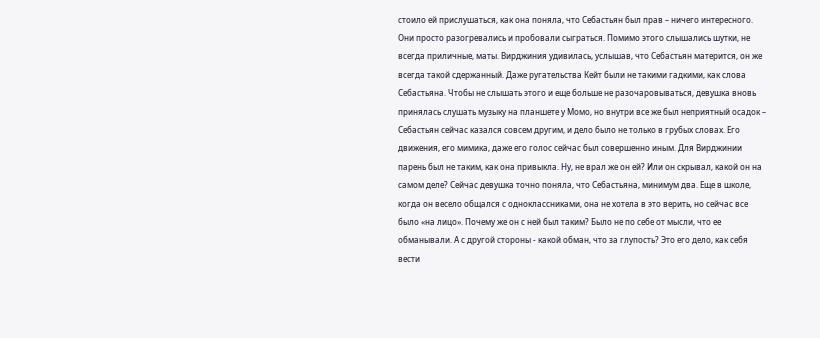стоило ей прислушаться, как она поняла, что Себастьян был прав – ничего интересного. Они просто разогревались и пробовали сыграться. Помимо этого слышались шутки, не всегда приличные, маты. Вирджиния удивилась, услышав, что Себастьян матерится, он же всегда такой сдержанный. Даже ругательства Кейт были не такими гадкими, как слова Себастьяна. Чтобы не слышать этого и еще больше не разочаровываться, девушка вновь принялась слушать музыку на планшете у Момо, но внутри все же был неприятный осадок – Себастьян сейчас казался совсем другим, и дело было не только в грубых словах. Его движения, его мимика, даже его голос сейчас был совершенно иным. Для Вирджинии парень был не таким, как она привыкла. Ну, не врал же он ей? Или он скрывал, какой он на самом деле? Сейчас девушка точно поняла, что Себастьяна, минимум два. Еще в школе, когда он весело общался с одноклассниками, она не хотела в это верить, но сейчас все было «на лицо». Почему же он с ней был таким? Было не по себе от мысли, что ее обманывали. А с другой стороны - какой обман, что за глупость? Это его дело, как себя вести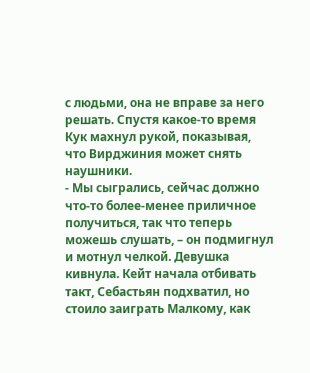с людьми, она не вправе за него решать. Спустя какое-то время Кук махнул рукой, показывая, что Вирджиния может снять наушники.
- Мы сыгрались, сейчас должно что-то более-менее приличное получиться, так что теперь можешь слушать, – он подмигнул и мотнул челкой. Девушка кивнула. Кейт начала отбивать такт, Себастьян подхватил, но стоило заиграть Малкому, как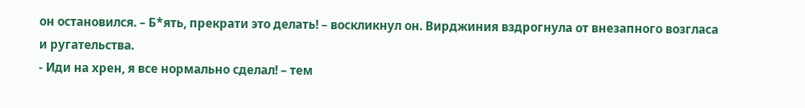он остановился. – Б*ять, прекрати это делать! – воскликнул он. Вирджиния вздрогнула от внезапного возгласа и ругательства.
- Иди на хрен, я все нормально сделал! – тем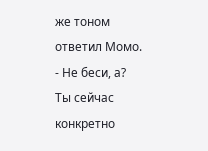же тоном ответил Момо.
- Не беси, а? Ты сейчас конкретно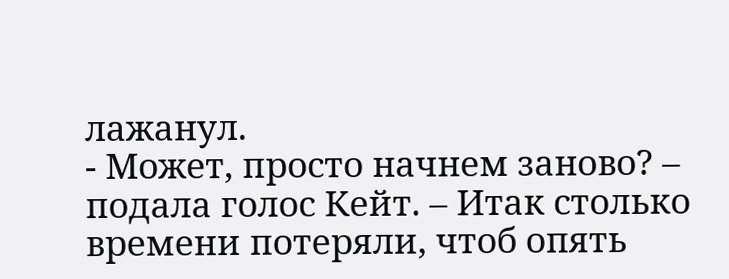лажанул.
- Может, просто начнем заново? – подала голос Кейт. – Итак столько времени потеряли, чтоб опять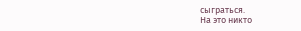сыграться.
На это никто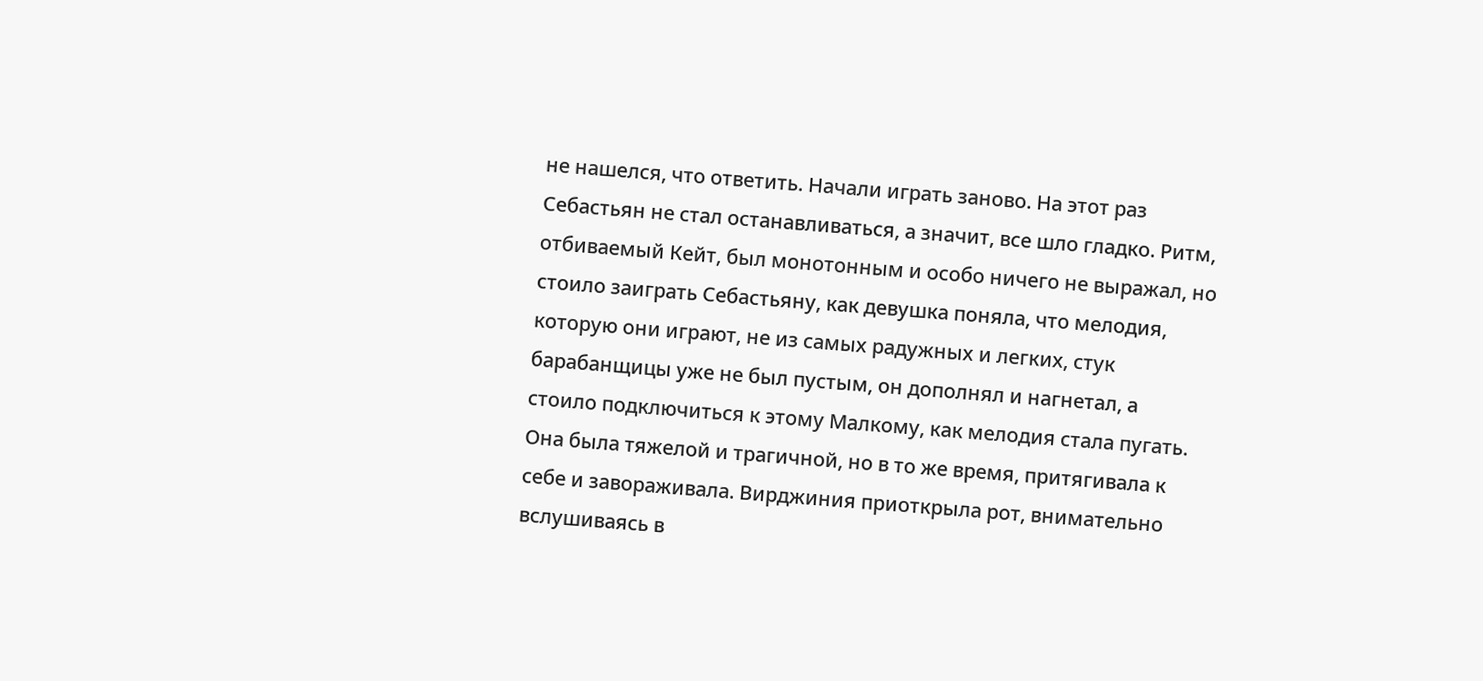не нашелся, что ответить. Начали играть заново. На этот раз Себастьян не стал останавливаться, а значит, все шло гладко. Ритм, отбиваемый Кейт, был монотонным и особо ничего не выражал, но стоило заиграть Себастьяну, как девушка поняла, что мелодия, которую они играют, не из самых радужных и легких, стук барабанщицы уже не был пустым, он дополнял и нагнетал, а стоило подключиться к этому Малкому, как мелодия стала пугать. Она была тяжелой и трагичной, но в то же время, притягивала к себе и завораживала. Вирджиния приоткрыла рот, внимательно вслушиваясь в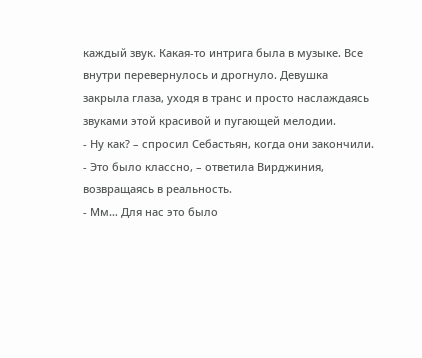каждый звук. Какая-то интрига была в музыке. Все внутри перевернулось и дрогнуло. Девушка закрыла глаза, уходя в транс и просто наслаждаясь звуками этой красивой и пугающей мелодии.
- Ну как? – спросил Себастьян, когда они закончили.
- Это было классно, – ответила Вирджиния, возвращаясь в реальность.
- Мм… Для нас это было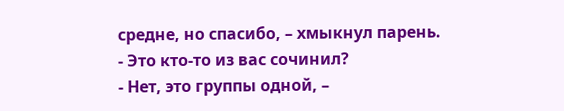средне, но спасибо, – хмыкнул парень.
- Это кто-то из вас сочинил?
- Нет, это группы одной, –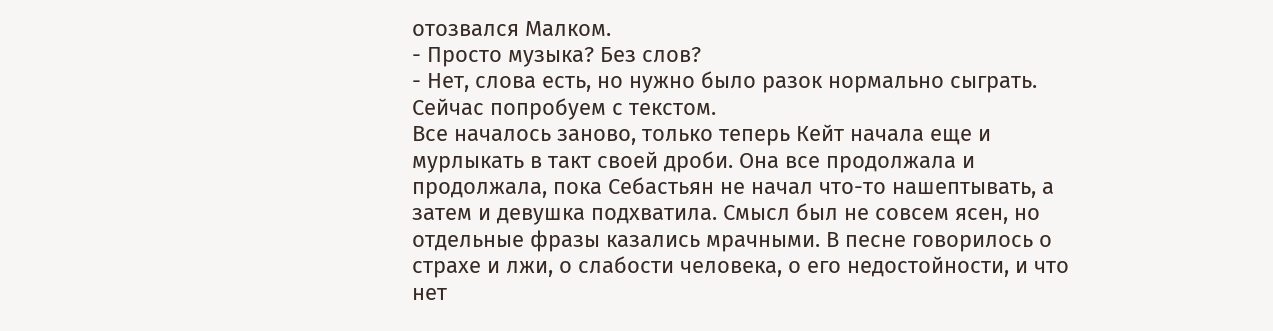отозвался Малком.
- Просто музыка? Без слов?
- Нет, слова есть, но нужно было разок нормально сыграть. Сейчас попробуем с текстом.
Все началось заново, только теперь Кейт начала еще и мурлыкать в такт своей дроби. Она все продолжала и продолжала, пока Себастьян не начал что-то нашептывать, а затем и девушка подхватила. Смысл был не совсем ясен, но отдельные фразы казались мрачными. В песне говорилось о страхе и лжи, о слабости человека, о его недостойности, и что нет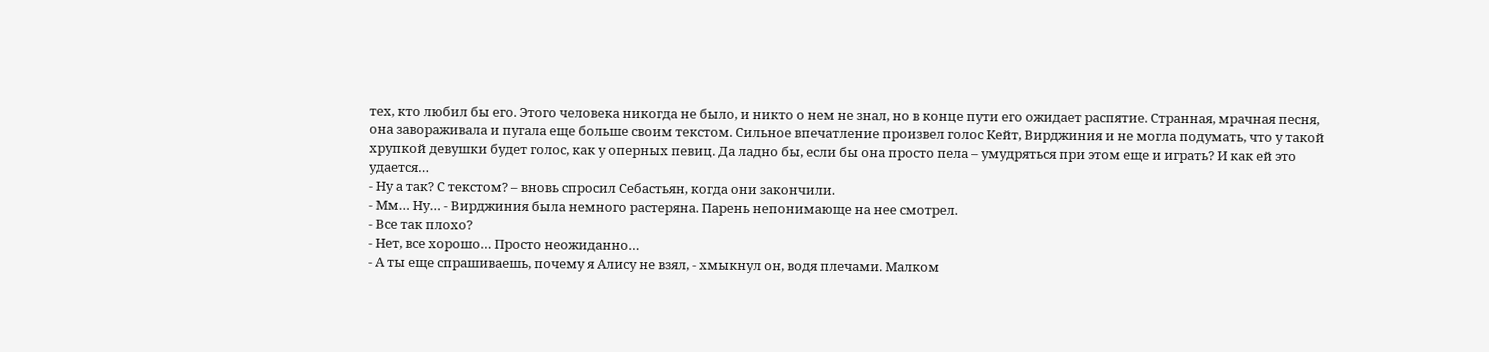тех, кто любил бы его. Этого человека никогда не было, и никто о нем не знал, но в конце пути его ожидает распятие. Странная, мрачная песня, она завораживала и пугала еще больше своим текстом. Сильное впечатление произвел голос Кейт, Вирджиния и не могла подумать, что у такой хрупкой девушки будет голос, как у оперных певиц. Да ладно бы, если бы она просто пела – умудряться при этом еще и играть? И как ей это удается…
- Ну а так? С текстом? – вновь спросил Себастьян, когда они закончили.
- Мм… Ну… - Вирджиния была немного растеряна. Парень непонимающе на нее смотрел.
- Все так плохо?
- Нет, все хорошо… Просто неожиданно…
- А ты еще спрашиваешь, почему я Алису не взял, - хмыкнул он, водя плечами. Малком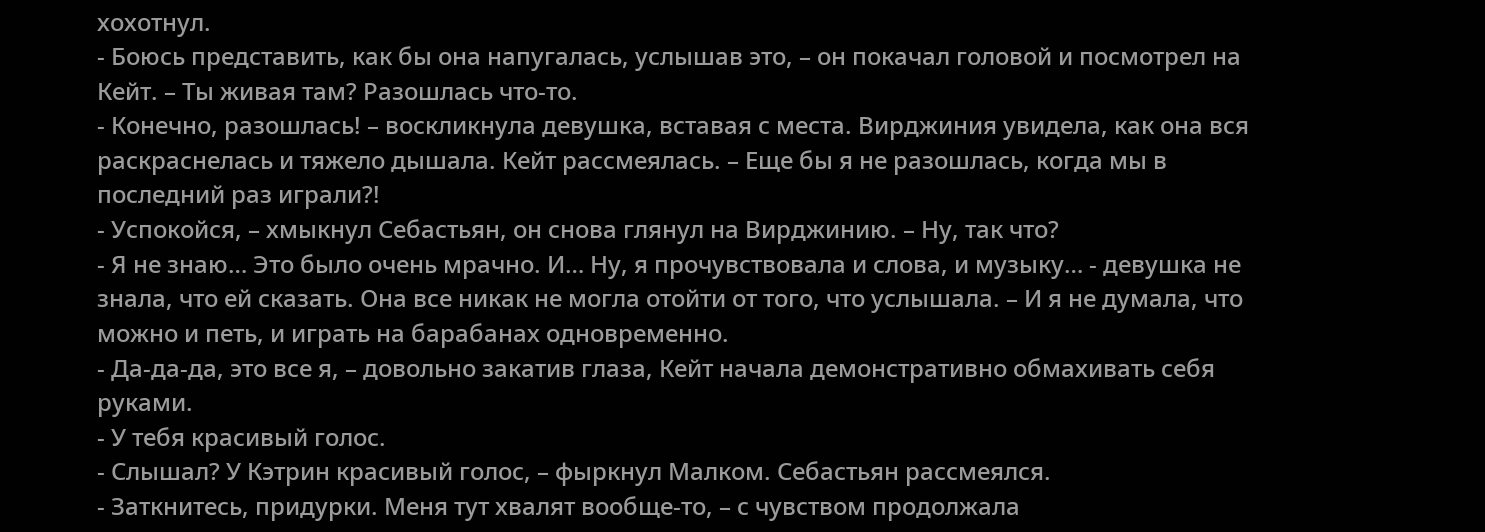хохотнул.
- Боюсь представить, как бы она напугалась, услышав это, – он покачал головой и посмотрел на Кейт. – Ты живая там? Разошлась что-то.
- Конечно, разошлась! – воскликнула девушка, вставая с места. Вирджиния увидела, как она вся раскраснелась и тяжело дышала. Кейт рассмеялась. – Еще бы я не разошлась, когда мы в последний раз играли?!
- Успокойся, – хмыкнул Себастьян, он снова глянул на Вирджинию. – Ну, так что?
- Я не знаю… Это было очень мрачно. И… Ну, я прочувствовала и слова, и музыку… - девушка не знала, что ей сказать. Она все никак не могла отойти от того, что услышала. – И я не думала, что можно и петь, и играть на барабанах одновременно.
- Да-да-да, это все я, – довольно закатив глаза, Кейт начала демонстративно обмахивать себя руками.
- У тебя красивый голос.
- Слышал? У Кэтрин красивый голос, – фыркнул Малком. Себастьян рассмеялся.
- Заткнитесь, придурки. Меня тут хвалят вообще-то, – с чувством продолжала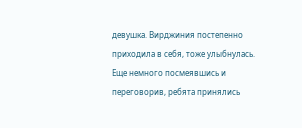девушка. Вирджиния постепенно приходила в себя, тоже улыбнулась.
Еще немного посмеявшись и переговорив, ребята принялись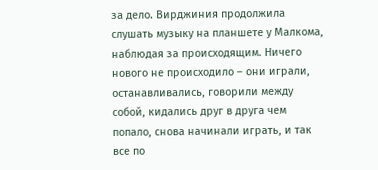за дело. Вирджиния продолжила слушать музыку на планшете у Малкома, наблюдая за происходящим. Ничего нового не происходило – они играли, останавливались, говорили между собой, кидались друг в друга чем попало, снова начинали играть, и так все по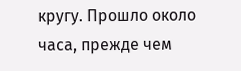кругу. Прошло около часа, прежде чем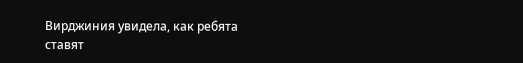Вирджиния увидела, как ребята ставят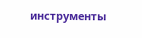инструменты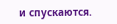и спускаются.